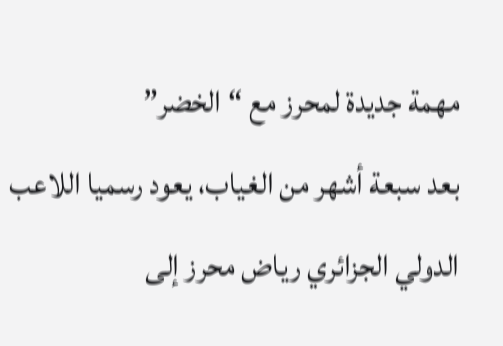مهمة جديدة لمحرز مع “الخضر”
بعد سبعة أشهر من الغياب، يعود رسميا اللاعب الدولي الجزائري رياض محرز إلى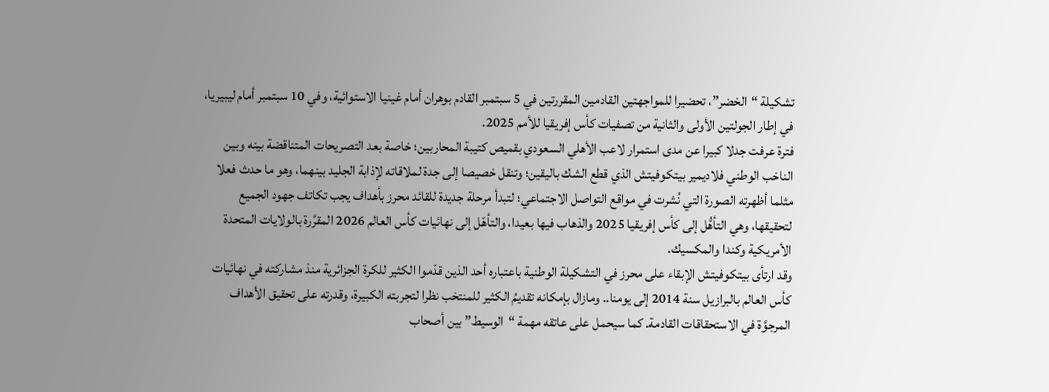تشكيلة “الخضر”، تحضيرا للمواجهتين القادمين المقررتين في 5 سبتمبر القادم بوهران أمام غينيا الاستوائية، وفي 10 سبتمبر أمام ليبيريا، في إطار الجولتين الأولى والثانية من تصفيات كأس إفريقيا للأمم 2025.
فترة عرفت جدلا كبيرا عن مدى استمرار لاعب الأهلي السعودي بقميص كتيبة المحاربين؛ خاصة بعد التصريحات المتناقضة بينه وبين الناخب الوطني فلاديمير بيتكوفيتش الذي قطع الشك باليقين؛ وتنقل خصيصا إلى جدة لملاقاته لإذابة الجليد بينهما، وهو ما حدث فعلا مثلما أظهرته الصورة التي نُشرت في مواقع التواصل الاجتماعي؛ لتبدأ مرحلة جديدة للقائد محرز بأهداف يجب تكاتف جهود الجميع لتحقيقها، وهي التأهُّل إلى كأس إفريقيا 2025 والذهاب فيها بعيدا، والتأهّل إلى نهائيات كأس العالم 2026 المقرَّرة بالولايات المتحدة الأمريكية وكندا والمكسيك.
وقد ارتأى بيتكوفيتش الإبقاء على محرز في التشكيلة الوطنية باعتباره أحد الذين قدّموا الكثير للكرة الجزائرية منذ مشاركته في نهائيات كأس العالم بالبرازيل سنة 2014 إلى يومنا.. ومازال بإمكانه تقديمُ الكثير للمنتخب نظرا لتجربته الكبيرة، وقدرته على تحقيق الأهداف المرجوَّة في الاستحقاقات القادمة. كما سيحمل على عاتقه مهمة “الوسيط” بين أصحاب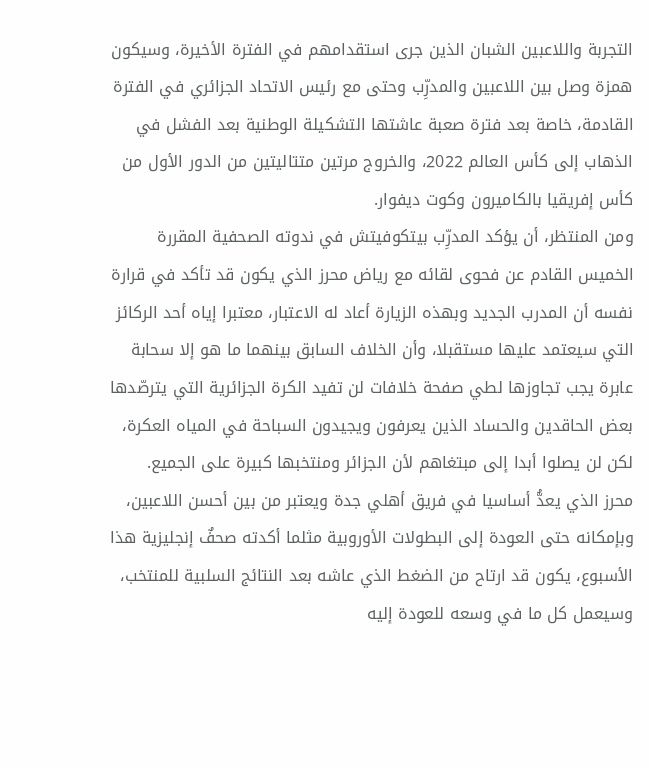التجربة واللاعبين الشبان الذين جرى استقدامهم في الفترة الأخيرة، وسيكون همزة وصل بين اللاعبين والمدرِّب وحتى مع رئيس الاتحاد الجزائري في الفترة القادمة، خاصة بعد فترة صعبة عاشتها التشكيلة الوطنية بعد الفشل في الذهاب إلى كأس العالم 2022، والخروج مرتين متتاليتين من الدور الأول من كأس إفريقيا بالكاميرون وكوت ديفوار.
ومن المنتظر، أن يؤكد المدرِّب بيتكوفيتش في ندوته الصحفية المقررة الخميس القادم عن فحوى لقائه مع رياض محرز الذي يكون قد تأكد في قرارة نفسه أن المدرب الجديد وبهذه الزيارة أعاد له الاعتبار، معتبرا إياه أحد الركائز التي سيعتمد عليها مستقبلا، وأن الخلاف السابق بينهما ما هو إلا سحابة عابرة يجب تجاوزها لطي صفحة خلافات لن تفيد الكرة الجزائرية التي يترصّدها بعض الحاقدين والحساد الذين يعرفون ويجيدون السباحة في المياه العكرة، لكن لن يصلوا أبدا إلى مبتغاهم لأن الجزائر ومنتخبها كبيرة على الجميع.
محرز الذي يعدُّ أساسيا في فريق أهلي جدة ويعتبر من بين أحسن اللاعبين، وبإمكانه حتى العودة إلى البطولات الأوروبية مثلما أكدته صحفٌ إنجليزية هذا الأسبوع، يكون قد ارتاح من الضغط الذي عاشه بعد النتائج السلبية للمنتخب، وسيعمل كل ما في وسعه للعودة إليه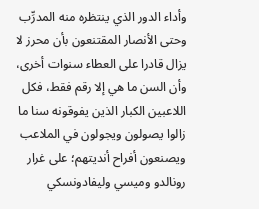وأداء الدور الذي ينتظره منه المدرِّب وحتى الأنصار المقتنعون بأن محرز لا يزال قادرا على العطاء سنوات أخرى، وأن السن ما هي إلا رقم فقط، فكل اللاعبين الكبار الذين يفوقونه سنا ما زالوا يصولون ويجولون في الملاعب ويصنعون أفراح أنديتهم؛ على غرار رونالدو وميسي وليفادونسكي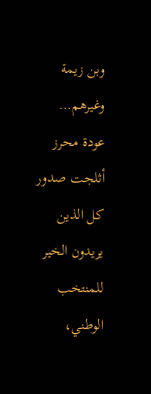وبن زيمة وغيرهم…
عودة محرز أثلجت صدور كل الذين يريدون الخير للمنتخب الوطني،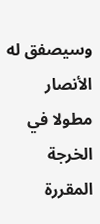وسيصفق له الأنصار مطولا في الخرجة المقررة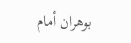بوهران أمام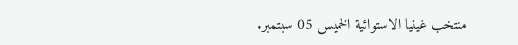منتخب غينيا الاستوائية الخميس 05 سبتمبر.